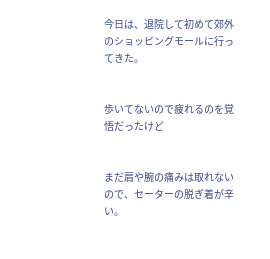今日は、退院して初めて郊外のショッピングモールに行ってきた。


歩いてないので疲れるのを覚悟だったけど


まだ肩や腕の痛みは取れないので、セーターの脱ぎ着が辛い。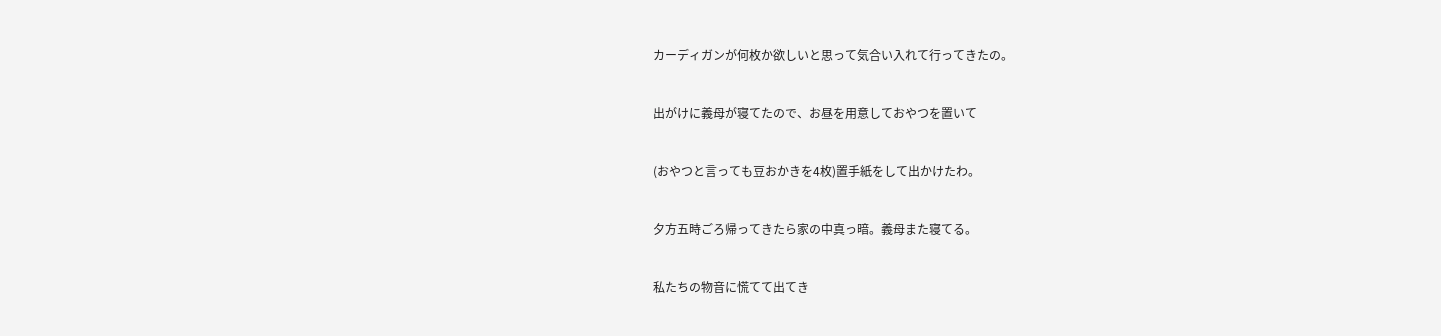カーディガンが何枚か欲しいと思って気合い入れて行ってきたの。


出がけに義母が寝てたので、お昼を用意しておやつを置いて


(おやつと言っても豆おかきを4枚)置手紙をして出かけたわ。


夕方五時ごろ帰ってきたら家の中真っ暗。義母また寝てる。


私たちの物音に慌てて出てき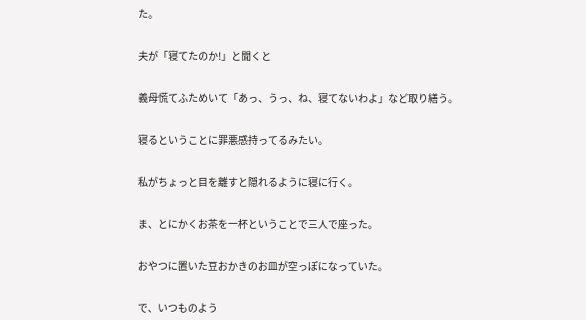た。


夫が「寝てたのか!」と聞くと


義母慌てふためいて「あっ、うっ、ね、寝てないわよ」など取り繕う。


寝るということに罪悪感持ってるみたい。


私がちょっと目を離すと隠れるように寝に行く。


ま、とにかくお茶を一杯ということで三人で座った。


おやつに置いた豆おかきのお皿が空っぽになっていた。


で、いつものよう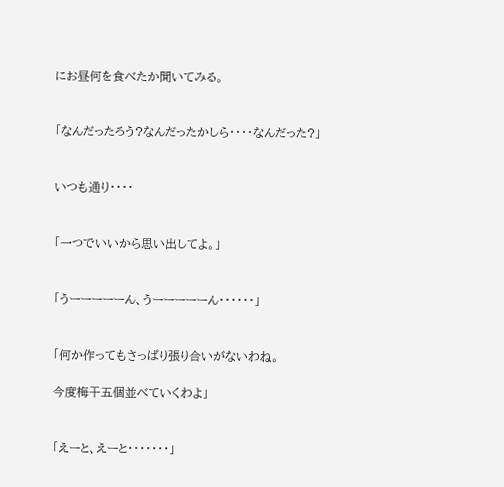にお昼何を食べたか聞いてみる。


「なんだったろう?なんだったかしら・・・・なんだった?」


いつも通り・・・・


「一つでいいから思い出してよ。」


「うーーーーーん、うーーーーーん・・・・・・」


「何か作ってもさっぱり張り合いがないわね。

今度梅干五個並べていくわよ」


「えーと、えーと・・・・・・・」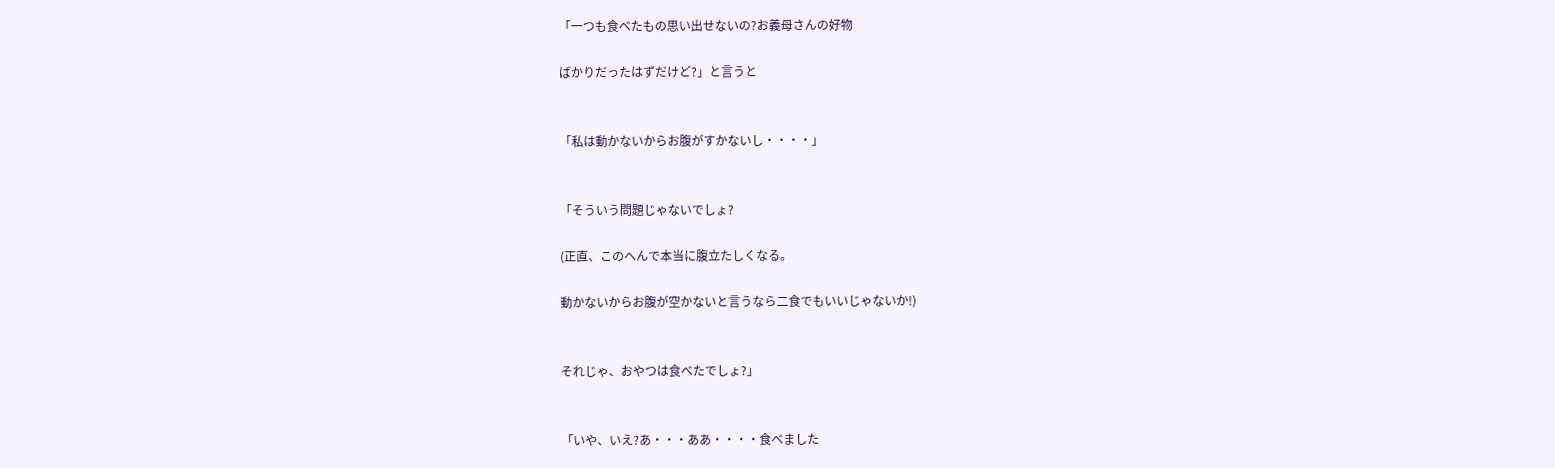「一つも食べたもの思い出せないの?お義母さんの好物

ばかりだったはずだけど?」と言うと


「私は動かないからお腹がすかないし・・・・」


「そういう問題じゃないでしょ?

(正直、このへんで本当に腹立たしくなる。

動かないからお腹が空かないと言うなら二食でもいいじゃないか!)


それじゃ、おやつは食べたでしょ?」


「いや、いえ?あ・・・ああ・・・・食べました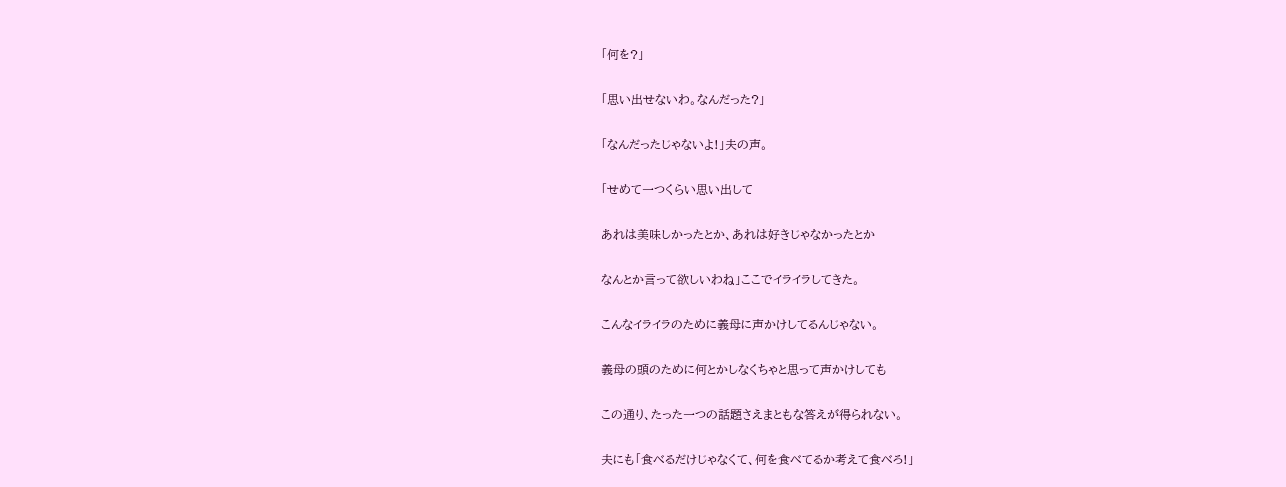「何を?」


「思い出せないわ。なんだった?」


「なんだったじゃないよ!」夫の声。


「せめて一つくらい思い出して


あれは美味しかったとか、あれは好きじゃなかったとか


なんとか言って欲しいわね」ここでイライラしてきた。


こんなイライラのために義母に声かけしてるんじゃない。


義母の頭のために何とかしなくちゃと思って声かけしても


この通り、たった一つの話題さえまともな答えが得られない。


夫にも「食べるだけじゃなくて、何を食べてるか考えて食べろ!」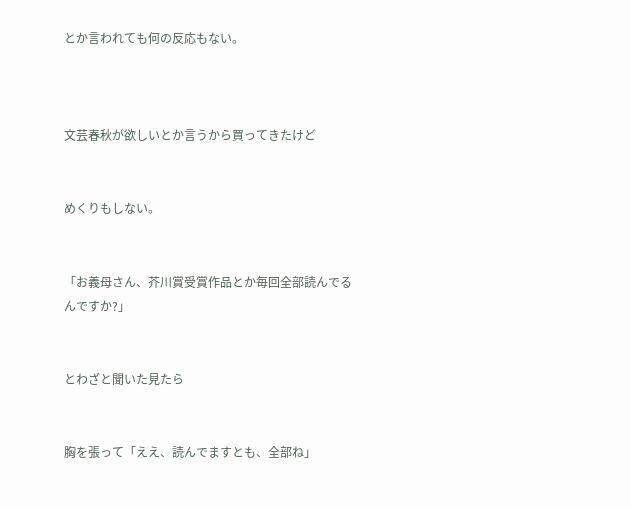とか言われても何の反応もない。



文芸春秋が欲しいとか言うから買ってきたけど


めくりもしない。


「お義母さん、芥川賞受賞作品とか毎回全部読んでるんですか?」


とわざと聞いた見たら


胸を張って「ええ、読んでますとも、全部ね」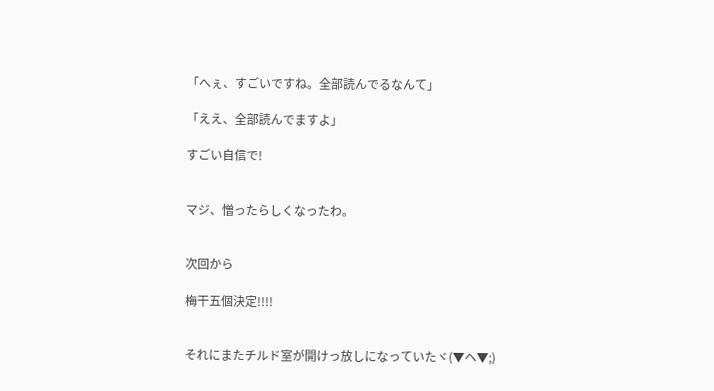「へぇ、すごいですね。全部読んでるなんて」

「ええ、全部読んでますよ」

すごい自信で!


マジ、憎ったらしくなったわ。


次回から

梅干五個決定!!!!


それにまたチルド室が開けっ放しになっていたヾ(▼ヘ▼;)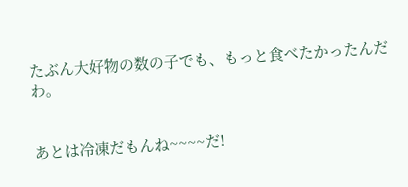たぶん大好物の数の子でも、もっと食べたかったんだわ。


あとは冷凍だもんね~~~~だ!